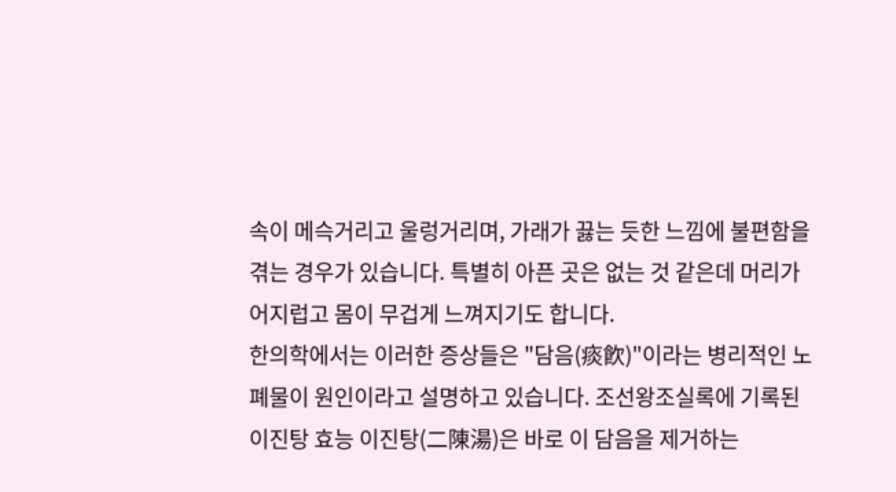속이 메슥거리고 울렁거리며, 가래가 끓는 듯한 느낌에 불편함을 겪는 경우가 있습니다. 특별히 아픈 곳은 없는 것 같은데 머리가 어지럽고 몸이 무겁게 느껴지기도 합니다.
한의학에서는 이러한 증상들은 "담음(痰飮)"이라는 병리적인 노폐물이 원인이라고 설명하고 있습니다. 조선왕조실록에 기록된 이진탕 효능 이진탕(二陳湯)은 바로 이 담음을 제거하는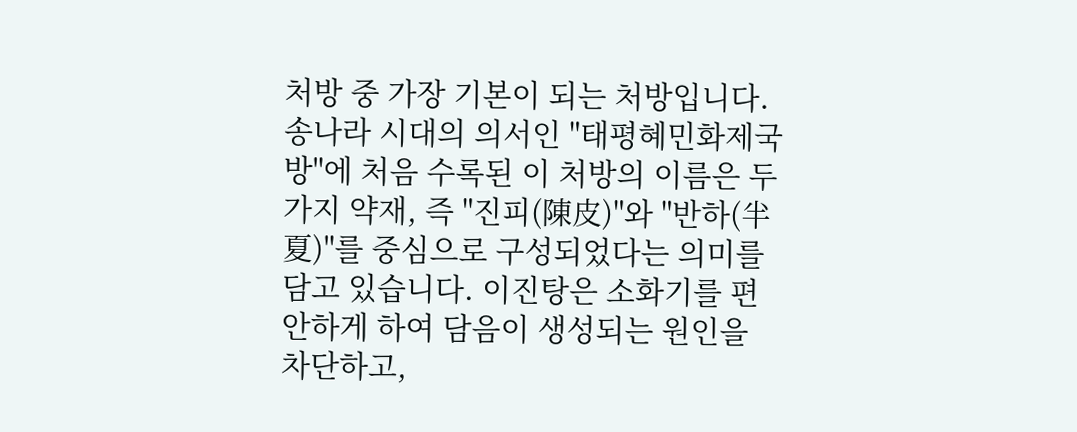처방 중 가장 기본이 되는 처방입니다.
송나라 시대의 의서인 "태평혜민화제국방"에 처음 수록된 이 처방의 이름은 두 가지 약재, 즉 "진피(陳皮)"와 "반하(半夏)"를 중심으로 구성되었다는 의미를 담고 있습니다. 이진탕은 소화기를 편안하게 하여 담음이 생성되는 원인을 차단하고,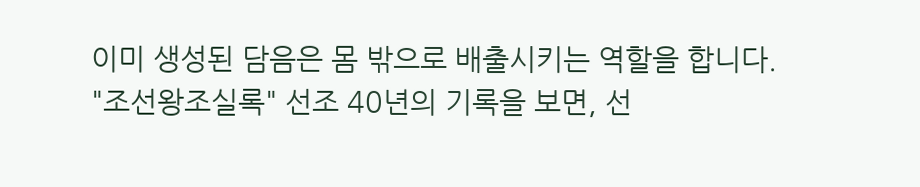이미 생성된 담음은 몸 밖으로 배출시키는 역할을 합니다.
"조선왕조실록" 선조 40년의 기록을 보면, 선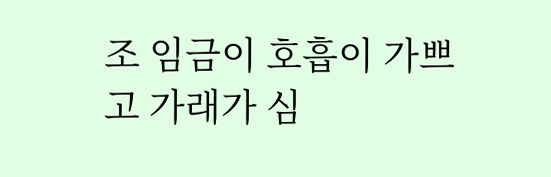조 임금이 호흡이 가쁘고 가래가 심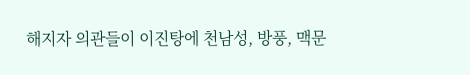해지자 의관들이 이진탕에 천남성, 방풍, 맥문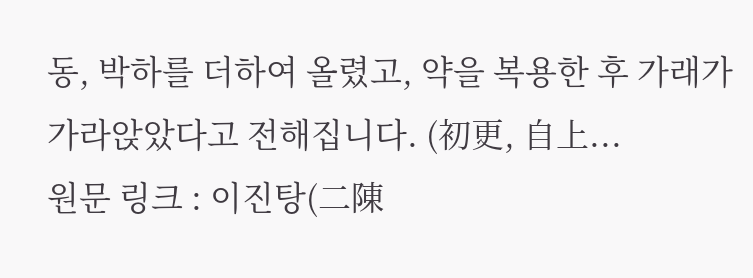동, 박하를 더하여 올렸고, 약을 복용한 후 가래가 가라앉았다고 전해집니다. (初更, 自上...
원문 링크 : 이진탕(二陳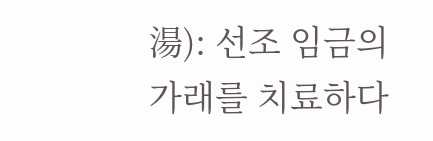湯): 선조 임금의 가래를 치료하다